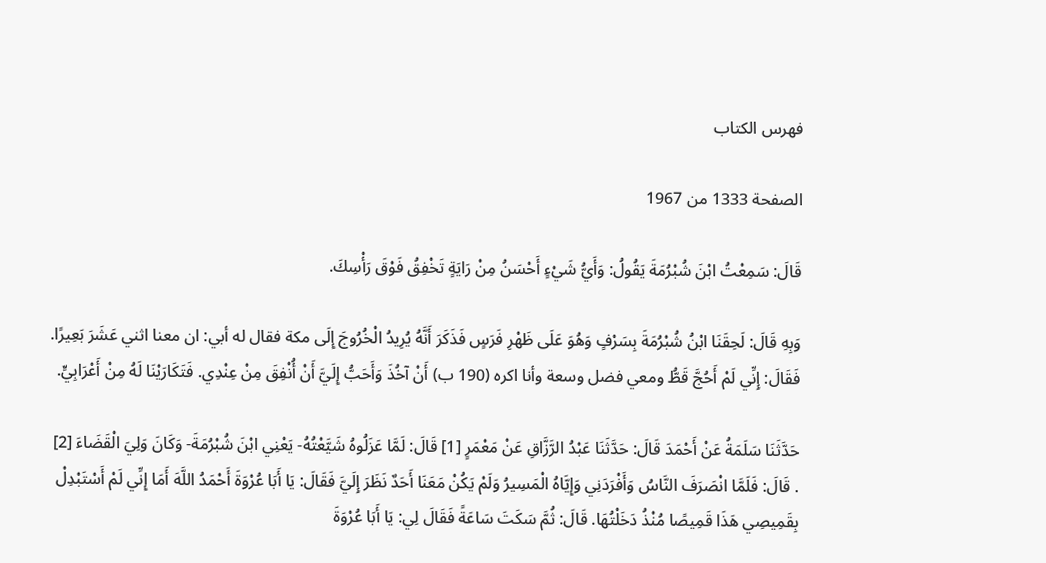فهرس الكتاب

الصفحة 1333 من 1967

قَالَ: سَمِعْتُ ابْنَ شُبْرُمَةَ يَقُولُ: وَأَيُّ شَيْءٍ أَحْسَنُ مِنْ رَايَةٍ تَخْفِقُ فَوْقَ رَأْسِكَ.

وَبِهِ قَالَ: لَحِقَنَا ابْنُ شُبْرُمَةَ بِسَرْفٍ وَهُوَ عَلَى ظَهْرِ فَرَسٍ فَذَكَرَ أَنَّهُ يُرِيدُ الْخُرُوجَ إِلَى مكة فقال له أبي: ان معنا اثني عَشَرَ بَعِيرًا. فَقَالَ: إِنِّي لَمْ أَحُجَّ قَطُّ ومعي فضل وسعة وأنا اكره (190 ب) أَنْ آخُذَ وَأَحَبُّ إِلَيَّ أَنْ أُنْفِقَ مِنْ عِنْدِي. فَتَكَارَيْنَا لَهُ مِنْ أَعْرَابِيٍّ.

حَدَّثَنَا سَلَمَةُ عَنْ أَحْمَدَ قَالَ: حَدَّثَنَا عَبْدُ الرَّزَّاقِ عَنْ مَعْمَرٍ [1] قَالَ: لَمَّا عَزَلُوهُ شَيَّعْتُهُ- يَعْنِي ابْنَ شُبْرُمَةَ- وَكَانَ وَلِيَ الْقَضَاءَ [2] . قَالَ: فَلَمَّا انْصَرَفَ النَّاسُ وَأَفْرَدَنِي وَإِيَّاهُ الْمَسِيرُ وَلَمْ يَكُنْ مَعَنَا أَحَدٌ نَظَرَ إِلَيَّ فَقَالَ: يَا أَبَا عُرْوَةَ أَحْمَدُ اللَّهَ أَمَا إِنِّي لَمْ أَسْتَبْدِلْ بِقَمِيصِي هَذَا قَمِيصًا مُنْذُ دَخَلْتُهَا. قَالَ: ثُمَّ سَكَتَ سَاعَةً فَقَالَ لِي: يَا أَبَا عُرْوَةَ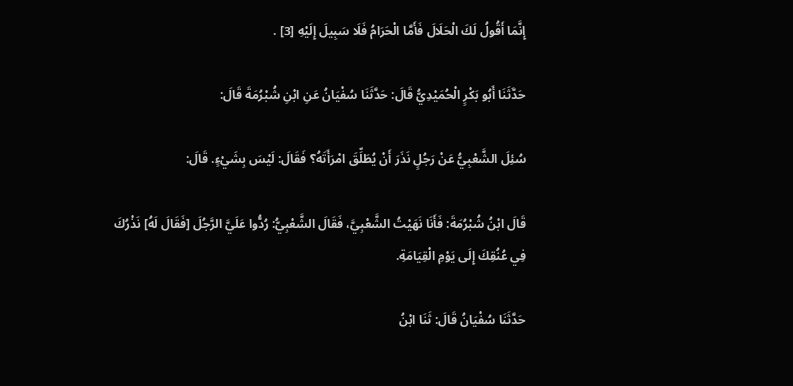إِنَّمَا أَقُولُ لَكَ الْحَلَالَ فَأَمَّا الْحَرَامُ فَلَا سَبِيلَ إِلَيْهِ [3] .

حَدَّثَنَا أَبُو بَكْرٍ الْحُمَيْدِيُّ قَالَ: حَدَّثَنَا سُفْيَانُ عَنِ ابْنِ شُبْرُمَةَ قَالَ:

سُئِلَ الشَّعْبِيُّ عَنْ رَجُلٍ نَذَرَ أَنْ يُطَلِّقَ امْرَأَتَهُ؟ فَقَالَ: لَيْسَ بِشَيْءٍ. قَالَ:

قَالَ ابْنُ شُبْرُمَةَ: فَأَنَا نَهَيْتُ الشَّعْبِيَّ، فَقَالَ الشَّعْبِيُّ: رُدُّوا عَلَيَّ الرَّجُلَ [فَقَالَ لَهُ] نَذْرُكَ فِي عُنُقِكَ إِلَى يَوْمِ الْقِيَامَةِ.

حَدَّثَنَا سُفْيَانُ قَالَ: ثَنَا ابْنُ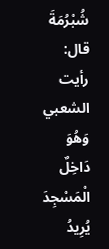شُبْرُمَةَ قال: رأيت الشعبي وَهُوَ دَاخِلٌ الْمَسْجِدَ يُرِيدُ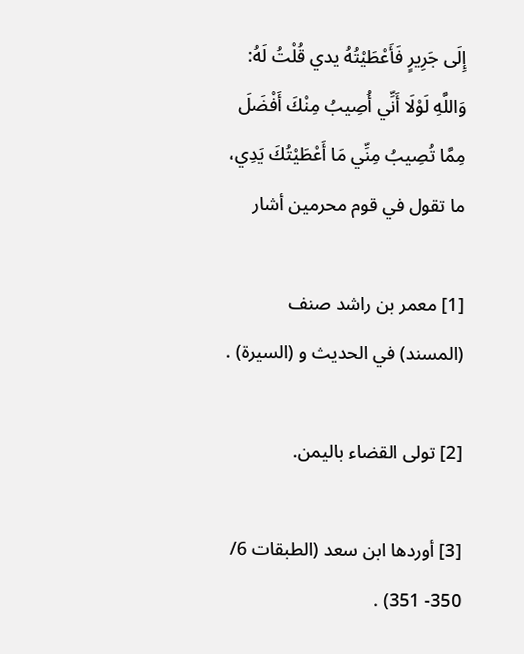إِلَى جَرِيرٍ فَأَعْطَيْتُهُ يدي قُلْتُ لَهُ: وَاللَّهِ لَوْلَا أَنِّي أُصِيبُ مِنْكَ أَفْضَلَ مِمَّا تُصِيبُ مِنِّي مَا أَعْطَيْتُكَ يَدِي، ما تقول في قوم محرمين أشار

[1] معمر بن راشد صنف (المسند) في الحديث و (السيرة) .

[2] تولى القضاء باليمن.

[3] أوردها ابن سعد (الطبقات 6/ 350- 351) .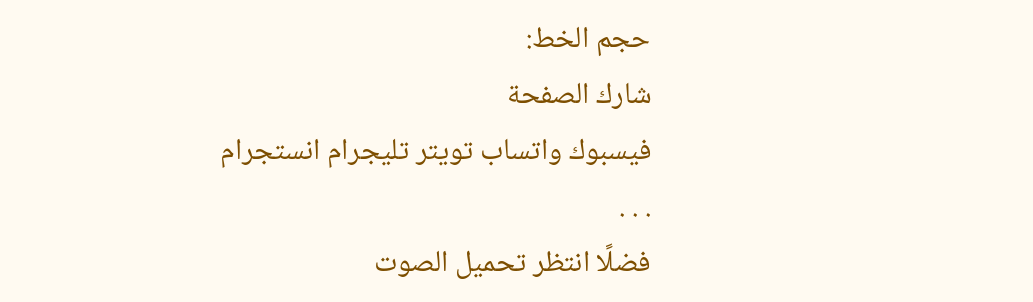حجم الخط:
شارك الصفحة
فيسبوك واتساب تويتر تليجرام انستجرام
. . .
فضلًا انتظر تحميل الصوت